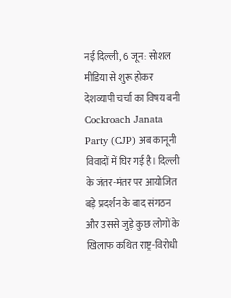नई दिल्ली, 6 जून: सोशल मीडिया से शुरू होकर देशव्यापी चर्चा का विषय बनी Cockroach Janata Party (CJP) अब कानूनी विवादों में घिर गई है। दिल्ली के जंतर-मंतर पर आयोजित बड़े प्रदर्शन के बाद संगठन और उससे जुड़े कुछ लोगों के खिलाफ कथित राष्ट्र-विरोधी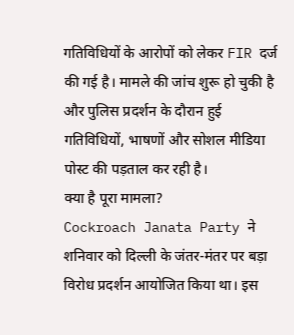गतिविधियों के आरोपों को लेकर FIR दर्ज की गई है। मामले की जांच शुरू हो चुकी है और पुलिस प्रदर्शन के दौरान हुई गतिविधियों, भाषणों और सोशल मीडिया पोस्ट की पड़ताल कर रही है।
क्या है पूरा मामला?
Cockroach Janata Party ने शनिवार को दिल्ली के जंतर-मंतर पर बड़ा विरोध प्रदर्शन आयोजित किया था। इस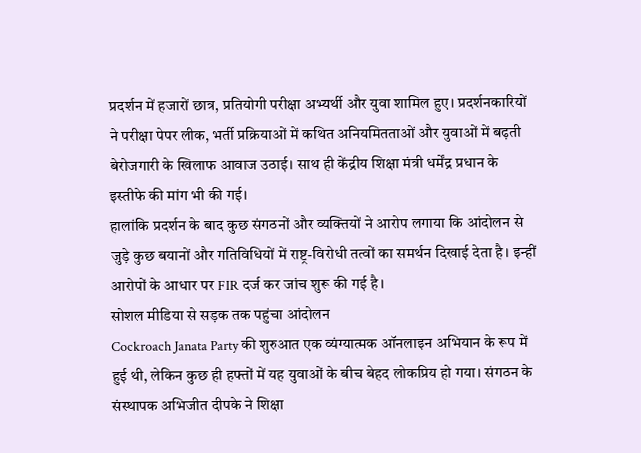प्रदर्शन में हजारों छात्र, प्रतियोगी परीक्षा अभ्यर्थी और युवा शामिल हुए। प्रदर्शनकारियों ने परीक्षा पेपर लीक, भर्ती प्रक्रियाओं में कथित अनियमितताओं और युवाओं में बढ़ती बेरोजगारी के खिलाफ आवाज उठाई। साथ ही केंद्रीय शिक्षा मंत्री धर्मेंद्र प्रधान के इस्तीफे की मांग भी की गई।
हालांकि प्रदर्शन के बाद कुछ संगठनों और व्यक्तियों ने आरोप लगाया कि आंदोलन से जुड़े कुछ बयानों और गतिविधियों में राष्ट्र-विरोधी तत्वों का समर्थन दिखाई देता है। इन्हीं आरोपों के आधार पर FIR दर्ज कर जांच शुरू की गई है।
सोशल मीडिया से सड़क तक पहुंचा आंदोलन
Cockroach Janata Party की शुरुआत एक व्यंग्यात्मक ऑनलाइन अभियान के रूप में हुई थी, लेकिन कुछ ही हफ्तों में यह युवाओं के बीच बेहद लोकप्रिय हो गया। संगठन के संस्थापक अभिजीत दीपके ने शिक्षा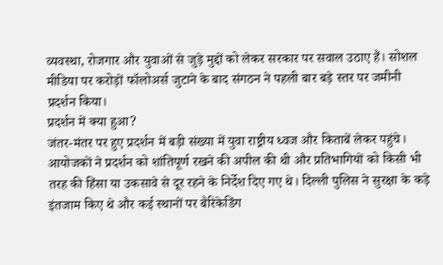व्यवस्था, रोजगार और युवाओं से जुड़े मुद्दों को लेकर सरकार पर सवाल उठाए हैं। सोशल मीडिया पर करोड़ों फॉलोअर्स जुटाने के बाद संगठन ने पहली बार बड़े स्तर पर जमीनी प्रदर्शन किया।
प्रदर्शन में क्या हुआ?
जंतर-मंतर पर हुए प्रदर्शन में बड़ी संख्या में युवा राष्ट्रीय ध्वज और किताबें लेकर पहुंचे। आयोजकों ने प्रदर्शन को शांतिपूर्ण रखने की अपील की थी और प्रतिभागियों को किसी भी तरह की हिंसा या उकसावे से दूर रहने के निर्देश दिए गए थे। दिल्ली पुलिस ने सुरक्षा के कड़े इंतजाम किए थे और कई स्थानों पर बैरिकेडिंग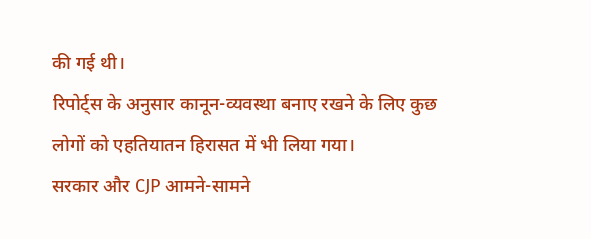की गई थी।
रिपोर्ट्स के अनुसार कानून-व्यवस्था बनाए रखने के लिए कुछ लोगों को एहतियातन हिरासत में भी लिया गया।
सरकार और CJP आमने-सामने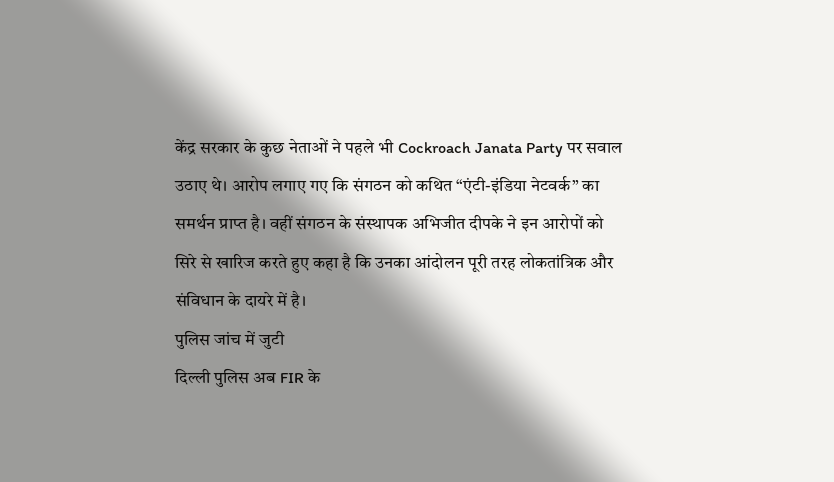केंद्र सरकार के कुछ नेताओं ने पहले भी Cockroach Janata Party पर सवाल उठाए थे। आरोप लगाए गए कि संगठन को कथित “एंटी-इंडिया नेटवर्क” का समर्थन प्राप्त है। वहीं संगठन के संस्थापक अभिजीत दीपके ने इन आरोपों को सिरे से खारिज करते हुए कहा है कि उनका आंदोलन पूरी तरह लोकतांत्रिक और संविधान के दायरे में है।
पुलिस जांच में जुटी
दिल्ली पुलिस अब FIR के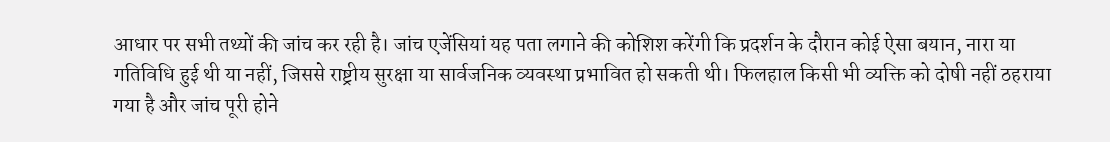आधार पर सभी तथ्यों की जांच कर रही है। जांच एजेंसियां यह पता लगाने की कोशिश करेंगी कि प्रदर्शन के दौरान कोई ऐसा बयान, नारा या गतिविधि हुई थी या नहीं, जिससे राष्ट्रीय सुरक्षा या सार्वजनिक व्यवस्था प्रभावित हो सकती थी। फिलहाल किसी भी व्यक्ति को दोषी नहीं ठहराया गया है और जांच पूरी होने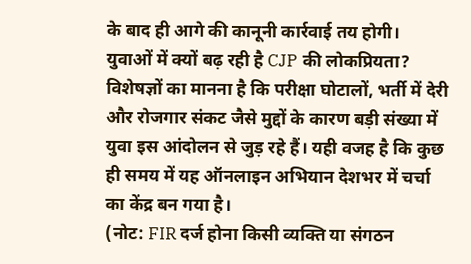के बाद ही आगे की कानूनी कार्रवाई तय होगी।
युवाओं में क्यों बढ़ रही है CJP की लोकप्रियता?
विशेषज्ञों का मानना है कि परीक्षा घोटालों, भर्ती में देरी और रोजगार संकट जैसे मुद्दों के कारण बड़ी संख्या में युवा इस आंदोलन से जुड़ रहे हैं। यही वजह है कि कुछ ही समय में यह ऑनलाइन अभियान देशभर में चर्चा का केंद्र बन गया है।
(नोट: FIR दर्ज होना किसी व्यक्ति या संगठन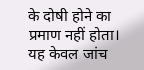के दोषी होने का प्रमाण नहीं होता। यह केवल जांच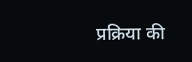प्रक्रिया की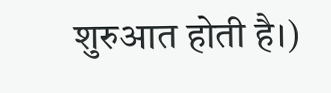शुरुआत होती है।)